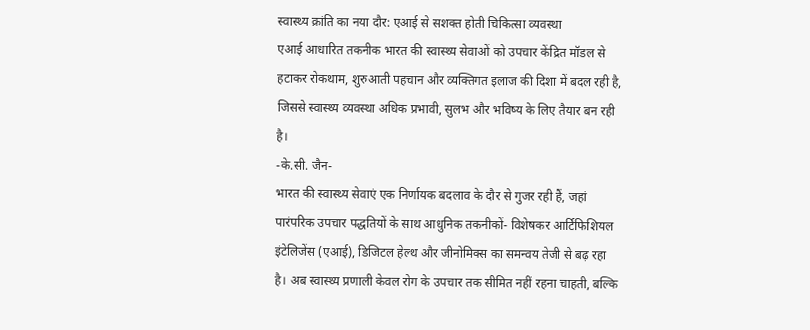स्वास्थ्य क्रांति का नया दौर: एआई से सशक्त होती चिकित्सा व्यवस्था
एआई आधारित तकनीक भारत की स्वास्थ्य सेवाओं को उपचार केंद्रित मॉडल से हटाकर रोकथाम, शुरुआती पहचान और व्यक्तिगत इलाज की दिशा में बदल रही है, जिससे स्वास्थ्य व्यवस्था अधिक प्रभावी, सुलभ और भविष्य के लिए तैयार बन रही है।
-के.सी. जैन-
भारत की स्वास्थ्य सेवाएं एक निर्णायक बदलाव के दौर से गुजर रही हैं, जहां पारंपरिक उपचार पद्धतियों के साथ आधुनिक तकनीकों- विशेषकर आर्टिफिशियल इंटेलिजेंस (एआई), डिजिटल हेल्थ और जीनोमिक्स का समन्वय तेजी से बढ़ रहा है। अब स्वास्थ्य प्रणाली केवल रोग के उपचार तक सीमित नहीं रहना चाहती, बल्कि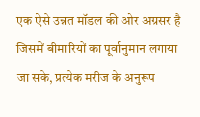एक ऐसे उन्नत मॉडल की ओर अग्रसर है जिसमें बीमारियों का पूर्वानुमान लगाया जा सके, प्रत्येक मरीज के अनुरूप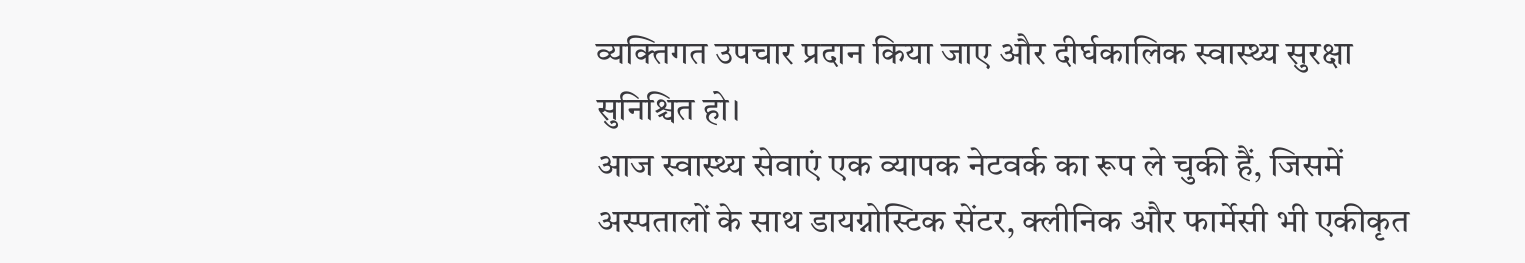व्यक्तिगत उपचार प्रदान किया जाए और दीर्घकालिक स्वास्थ्य सुरक्षा सुनिश्चित हो।
आज स्वास्थ्य सेवाएं एक व्यापक नेटवर्क का रूप ले चुकी हैं, जिसमें अस्पतालों के साथ डायग्नोस्टिक सेंटर, क्लीनिक और फार्मेसी भी एकीकृत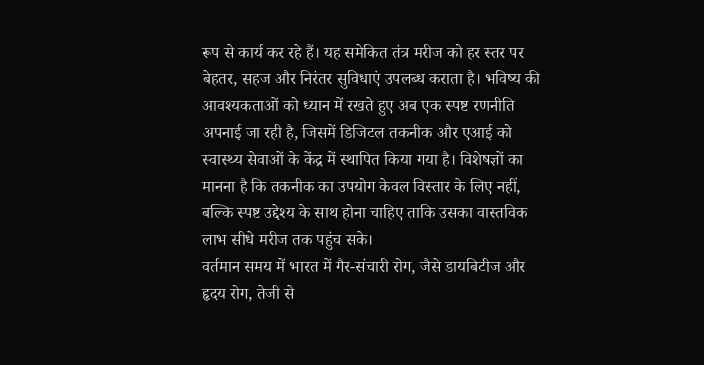रूप से कार्य कर रहे हैं। यह समेकित तंत्र मरीज को हर स्तर पर बेहतर, सहज और निरंतर सुविधाएं उपलब्ध कराता है। भविष्य की आवश्यकताओं को ध्यान में रखते हुए अब एक स्पष्ट रणनीति अपनाई जा रही है, जिसमें डिजिटल तकनीक और एआई को स्वास्थ्य सेवाओं के केंद्र में स्थापित किया गया है। विशेषज्ञों का मानना है कि तकनीक का उपयोग केवल विस्तार के लिए नहीं, बल्कि स्पष्ट उद्देश्य के साथ होना चाहिए ताकि उसका वास्तविक लाभ सीधे मरीज तक पहुंच सके।
वर्तमान समय में भारत में गैर-संचारी रोग, जैसे डायबिटीज और हृदय रोग, तेजी से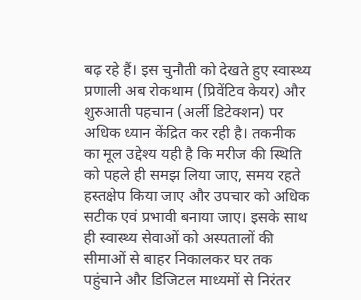बढ़ रहे हैं। इस चुनौती को देखते हुए स्वास्थ्य प्रणाली अब रोकथाम (प्रिवेंटिव केयर) और शुरुआती पहचान (अर्ली डिटेक्शन) पर अधिक ध्यान केंद्रित कर रही है। तकनीक का मूल उद्देश्य यही है कि मरीज की स्थिति को पहले ही समझ लिया जाए, समय रहते हस्तक्षेप किया जाए और उपचार को अधिक सटीक एवं प्रभावी बनाया जाए। इसके साथ ही स्वास्थ्य सेवाओं को अस्पतालों की सीमाओं से बाहर निकालकर घर तक पहुंचाने और डिजिटल माध्यमों से निरंतर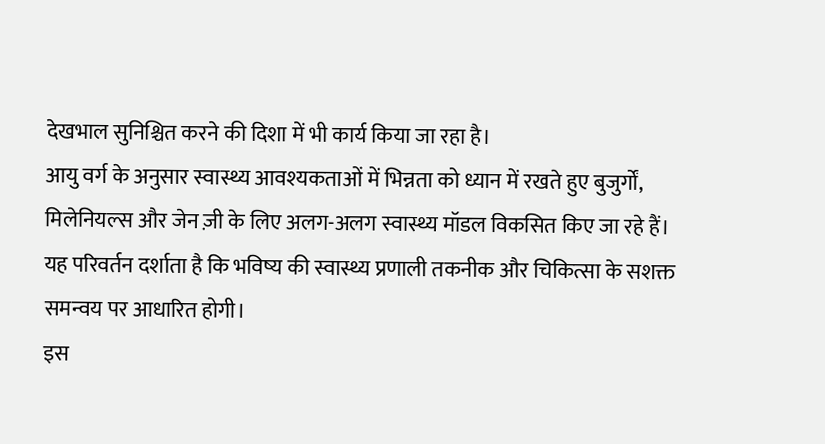देखभाल सुनिश्चित करने की दिशा में भी कार्य किया जा रहा है।
आयु वर्ग के अनुसार स्वास्थ्य आवश्यकताओं में भिन्नता को ध्यान में रखते हुए बुजुर्गों, मिलेनियल्स और जेन ज़ी के लिए अलग-अलग स्वास्थ्य मॉडल विकसित किए जा रहे हैं। यह परिवर्तन दर्शाता है कि भविष्य की स्वास्थ्य प्रणाली तकनीक और चिकित्सा के सशक्त समन्वय पर आधारित होगी।
इस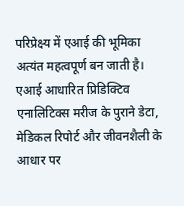परिप्रेक्ष्य में एआई की भूमिका अत्यंत महत्वपूर्ण बन जाती है। एआई आधारित प्रिडिक्टिव एनालिटिक्स मरीज के पुराने डेटा, मेडिकल रिपोर्ट और जीवनशैली के आधार पर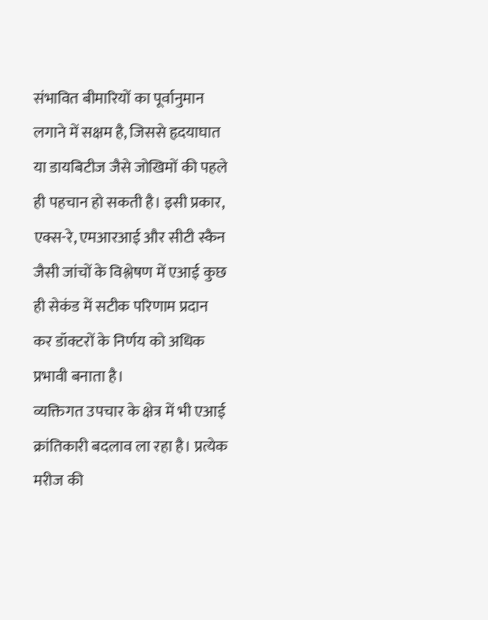संभावित बीमारियों का पूर्वानुमान लगाने में सक्षम है, जिससे हृदयाघात या डायबिटीज जैसे जोखिमों की पहले ही पहचान हो सकती है। इसी प्रकार, एक्स-रे, एमआरआई और सीटी स्कैन जैसी जांचों के विश्लेषण में एआई कुछ ही सेकंड में सटीक परिणाम प्रदान कर डॉक्टरों के निर्णय को अधिक प्रभावी बनाता है।
व्यक्तिगत उपचार के क्षेत्र में भी एआई क्रांतिकारी बदलाव ला रहा है। प्रत्येक मरीज की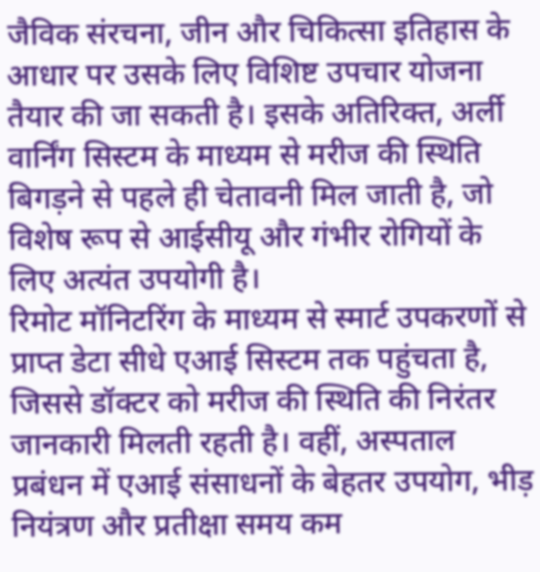जैविक संरचना, जीन और चिकित्सा इतिहास के आधार पर उसके लिए विशिष्ट उपचार योजना तैयार की जा सकती है। इसके अतिरिक्त, अर्ली वार्निंग सिस्टम के माध्यम से मरीज की स्थिति बिगड़ने से पहले ही चेतावनी मिल जाती है, जो विशेष रूप से आईसीयू और गंभीर रोगियों के लिए अत्यंत उपयोगी है।
रिमोट मॉनिटरिंग के माध्यम से स्मार्ट उपकरणों से प्राप्त डेटा सीधे एआई सिस्टम तक पहुंचता है, जिससे डॉक्टर को मरीज की स्थिति की निरंतर जानकारी मिलती रहती है। वहीं, अस्पताल प्रबंधन में एआई संसाधनों के बेहतर उपयोग, भीड़ नियंत्रण और प्रतीक्षा समय कम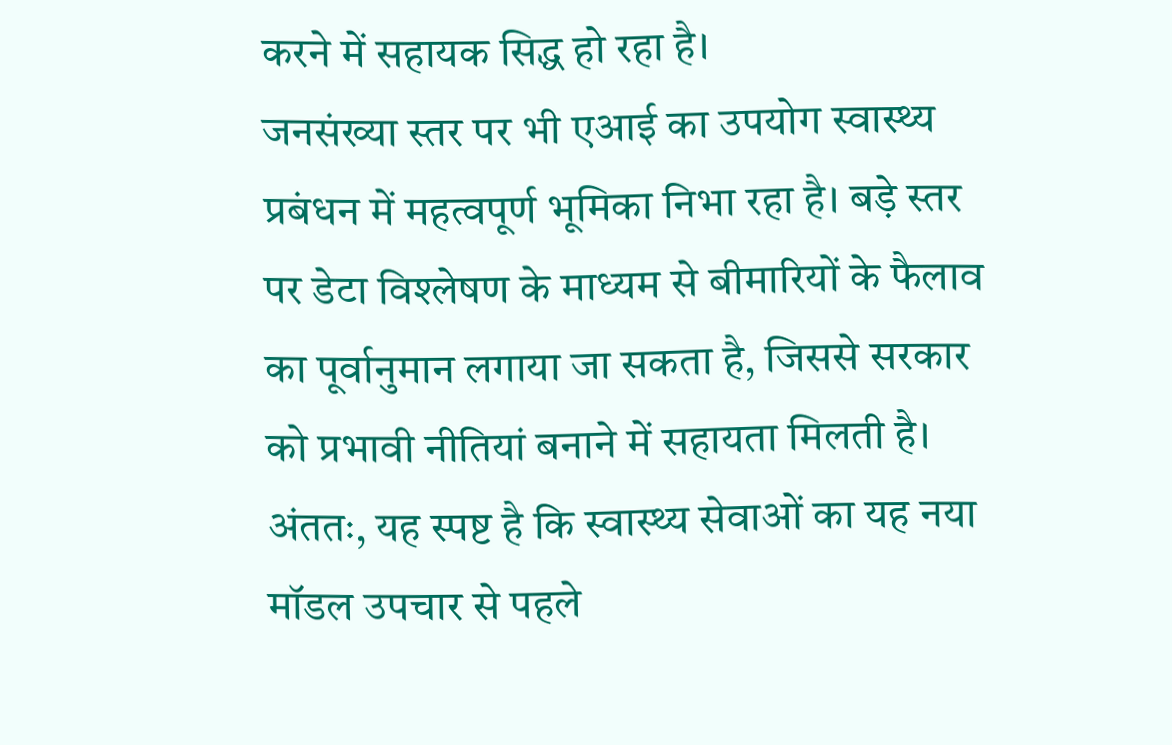करने में सहायक सिद्ध हो रहा है।
जनसंख्या स्तर पर भी एआई का उपयोग स्वास्थ्य प्रबंधन में महत्वपूर्ण भूमिका निभा रहा है। बड़े स्तर पर डेटा विश्लेषण के माध्यम से बीमारियों के फैलाव का पूर्वानुमान लगाया जा सकता है, जिससे सरकार को प्रभावी नीतियां बनाने में सहायता मिलती है।
अंततः, यह स्पष्ट है कि स्वास्थ्य सेवाओं का यह नया मॉडल उपचार से पहले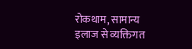रोकथाम, सामान्य इलाज से व्यक्तिगत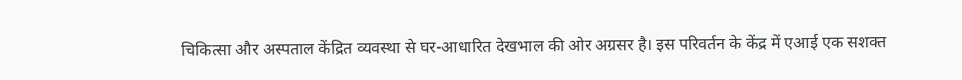चिकित्सा और अस्पताल केंद्रित व्यवस्था से घर-आधारित देखभाल की ओर अग्रसर है। इस परिवर्तन के केंद्र में एआई एक सशक्त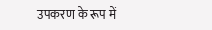उपकरण के रूप में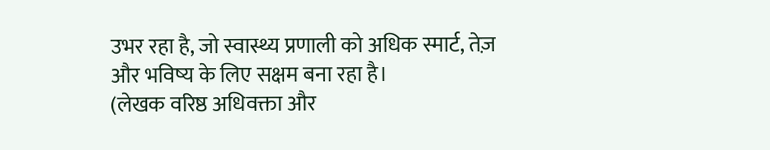उभर रहा है, जो स्वास्थ्य प्रणाली को अधिक स्मार्ट, तेज़ और भविष्य के लिए सक्षम बना रहा है।
(लेखक वरिष्ठ अधिवक्ता और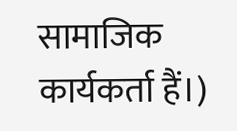सामाजिक कार्यकर्ता हैं।)